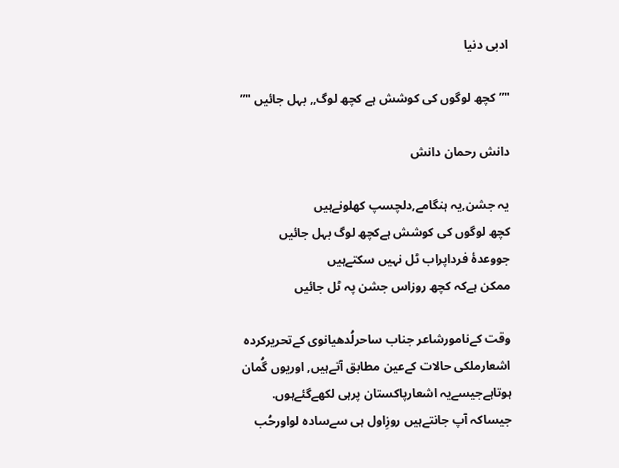ادبی دنیا

"” کچھ لوگوں کی کوشش ہے کچھ لوگ,, بہل جائیں "”

دانش رحمان دانش

یہ جشن,یہ ہنگامے,دلچسپ کھلونےہیں
کچھ لوگوں کی کوشش ہےکچھ لوگ بہل جائیں
جووعدۂ فرداپراب ٹل نہیں سکتےہیں
ممکن ہےکہ کچھ روزاس جشن پہ ٹل جائیں

وقت کےنامورشاعر جناب ساحرلُدھیانوی کےتحریرکردہ اشعارملکی حالات کےعین مطابق آتےہیں, اوریوں گُمان ہوتاہےجیسےیہ اشعارپاکستان پرہی لکھےگئےہوں.
جیساکہ آپ جانتےہیں روزِاول ہی سےسادہ لواورحُب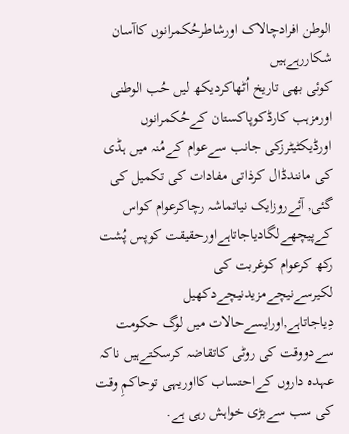الوطن افرادچالاک اورشاطرحُکمرانوں کاآسان شکاررہےہیں
کوئی بھی تاریخ اُٹھاکردیکھ لیں حُب الوطنی اورمزہب کارڈکوپاکستان کےحُکمرانوں اورڈیکٹیٹرزکی جانب سےعوام کےمُنہ میں ہڈی کی مانندڈال کرذاتی مفادات کی تکمیل کی گئی, آئےروزایک نیاتماشہ رچاکرعوام کواس کےپیچھےلگادیاجاتاہےاورحقیقت کوپس پُشت رکھ کرعوام کوغربت کی لکیرسےنیچےمزیدنیچےدکھیل دِیاجاتاہے,اورایسےحالات میں لوگ حکومت سےدووقت کی روٹی کاتقاضہ کرسکتےہیں ناکہ عہدہ داروں کےاحتساب کااوریہی توحاکمِ وقت کی سب سےبڑی خواہش رہی ہے.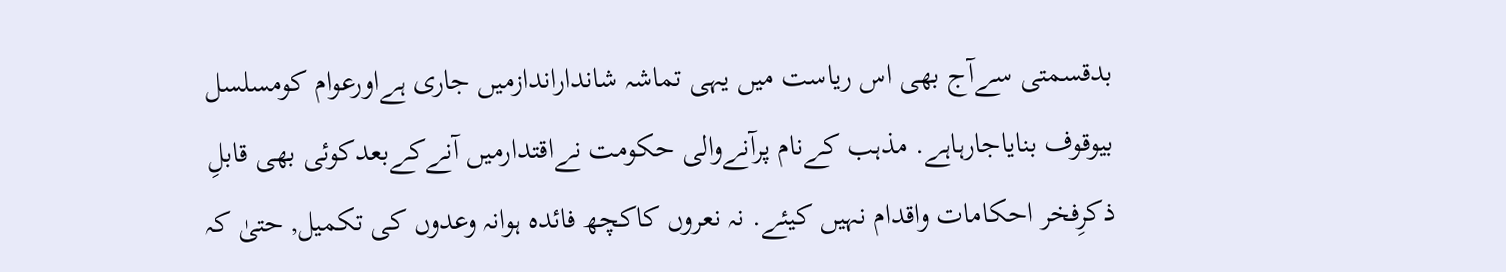بدقسمتی سےآج بھی اس ریاست میں یہی تماشہ شانداراندازمیں جاری ہےاورعوام کومسلسل بیوقوف بنایاجارہاہے. مذہب کےنام پرآنےوالی حکومت نےاقتدارمیں آنےکےبعدکوئی بھی قابلِ ذکرِفخر احکامات واقدام نہیں کیئے. نہ نعروں کاکچھ فائدہ ہوانہ وعدوں کی تکمیل, حتیٰ کہ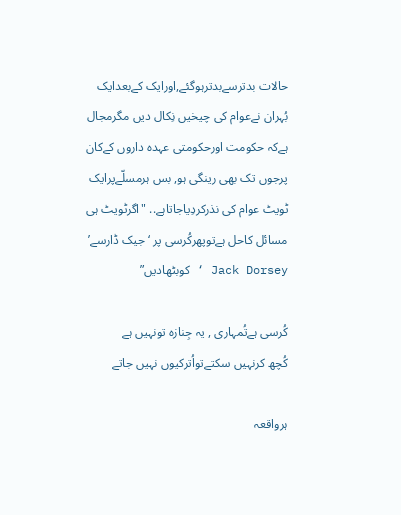حالات بدترسےبدترہوگئے,اورایک کےبعدایک بُہران نےعوام کی چیخیں نِکال دیں مگرمجال ہےکہ حکومت اورحکومتی عہدہ داروں کےکان پرجوں تک بھی رینگی ہو, بس ہرمسلّےپرایک ٹویٹ عوام کی نذرکردِیاجاتاہے.. "اگرٹویٹ ہی مسائل کاحل ہےتوپھرکُرسی پر ‘جیک ڈارسے’ Jack Dorsey ‘ کوبٹھادیں”

کُرسی ہےتُمہاری , یہ جِنازہ تونہیں ہے
کُچھ کرنہیں سکتےتواُترکیوں نہیں جاتے

ہرواقعہ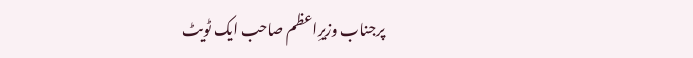پرجناب وزیرِاعظم صاحب ایک ٹویٹ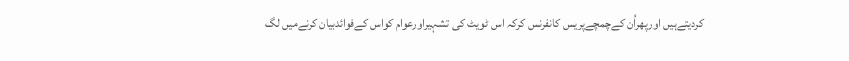کردیتےہیں اورپھراُن کےچمچےپریس کانفرنس کرکہ اس ٹویٹ کی تشہیراورعوام کواس کےفوائدبیان کرنےمیں لگ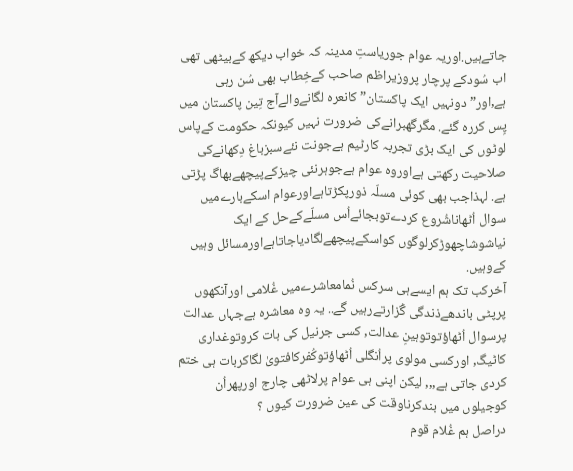جاتےہیں.اوریہ عوام جوریاستِ مدینہ کہ خواب دیکھ کےبیٹھی تھی اب سُودکے پرچار پروزیراظم صاحب کےخِطاب بھی سُن رہی ہے,اور”دونہیں ایک پاکستان” کانعرہ لگانےوالےآج تِین پاکستان میں پِس کررہ گئے. مگرگھبرانےکی ضرورت نہیں کیونکہ حکومت کےپاس لوٹوں کی ایک بڑی تجربہ کارٹیم ہےجونت نئےسبزباغ دِکھانےکی صلاحیت رکھتی ہےاوروہ عوام ہےجوہرنئی چیزکےپیچھےبھاگ پڑتی ہے. لہذاجب بھی کوئی مسلّہ ذورپکڑتاہےاورعوام اسکےبارےمیں سوال اُٹھاناشُروع کردےتوبجائےاُس مسلّےکےحل کے ایک نیاشوشاچھوڑکرلوگوں کواسکےپیچھےلگادیاجاتاہےاورمسائل وہیں کےوہیں.
آخرکب تک ہم ایسےہی سرکس نُمامعاشرےمیں غُلامی اورآنکھوں پرپٹی باندھےذندگی گُزارتےرہیں گے.. یہ وہ معاشرہ ہےجہاں عدالت پرسوال اُٹھاؤتوتوہینِ عدالت, کسی جرنیل کی بات کروتوغداری کاٹیگ, اورکسی مولوی پراُنگلی اُٹھاؤتوکُفرکافتویٰ لگاکربات ہی ختم کردی جاتی ہے,,, لیکن اپنی ہی عوام پرلاٹھی چارج اورپھراُن کوجیلوں میں بندکرناوقت کی عین ضرورت کیوں ؟
دراصل ہم غُلام قوم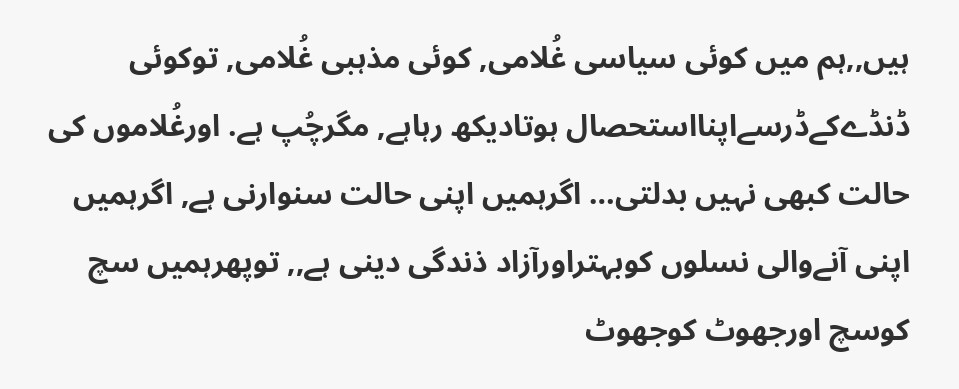ہیں,,ہم میں کوئی سیاسی غُلامی, کوئی مذہبی غُلامی, توکوئی ڈنڈےکےڈرسےاپنااستحصال ہوتادیکھ رہاہے, مگرچُپ ہے. اورغُلاموں کی حالت کبھی نہیں بدلتی… اگرہمیں اپنی حالت سنوارنی ہے, اگرہمیں اپنی آنےوالی نسلوں کوبہتراورآزاد ذندگی دینی ہے,, توپھرہمیں سچ کوسچ اورجھوٹ کوجھوٹ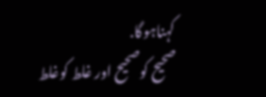کہناہوگا.
صحیح کوصحیح اور غلط کوغلط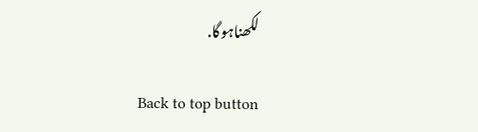لکھناہوگا.

Back to top button